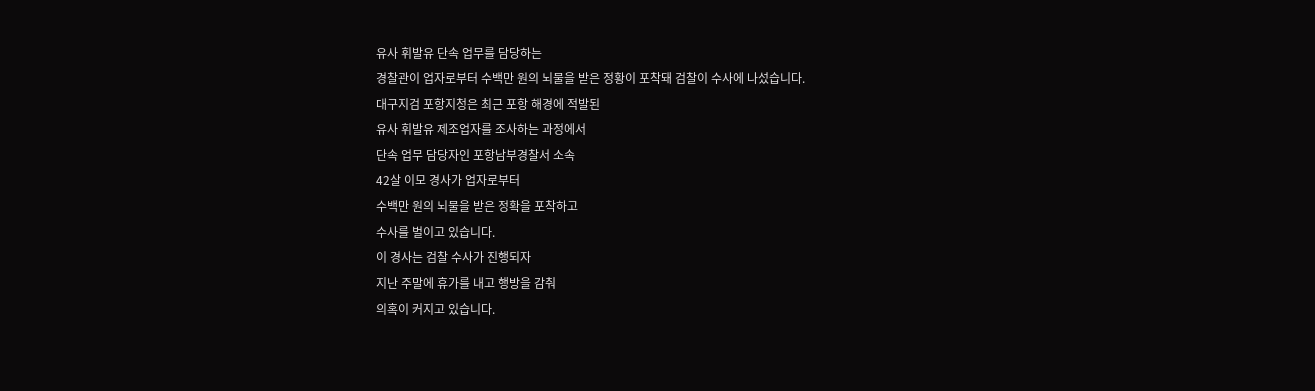유사 휘발유 단속 업무를 담당하는
경찰관이 업자로부터 수백만 원의 뇌물을 받은 정황이 포착돼 검찰이 수사에 나섰습니다.
대구지검 포항지청은 최근 포항 해경에 적발된
유사 휘발유 제조업자를 조사하는 과정에서
단속 업무 담당자인 포항남부경찰서 소속
42살 이모 경사가 업자로부터
수백만 원의 뇌물을 받은 정확을 포착하고
수사를 벌이고 있습니다.
이 경사는 검찰 수사가 진행되자
지난 주말에 휴가를 내고 행방을 감춰
의혹이 커지고 있습니다.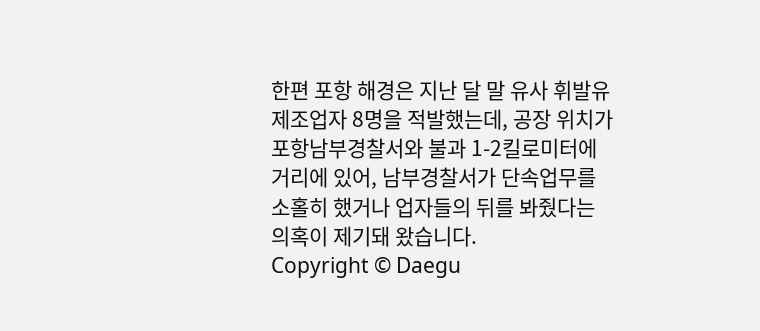한편 포항 해경은 지난 달 말 유사 휘발유
제조업자 8명을 적발했는데, 공장 위치가
포항남부경찰서와 불과 1-2킬로미터에
거리에 있어, 남부경찰서가 단속업무를
소홀히 했거나 업자들의 뒤를 봐줬다는
의혹이 제기돼 왔습니다.
Copyright © Daegu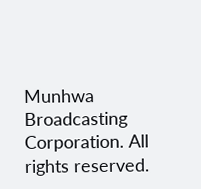Munhwa Broadcasting Corporation. All rights reserved.